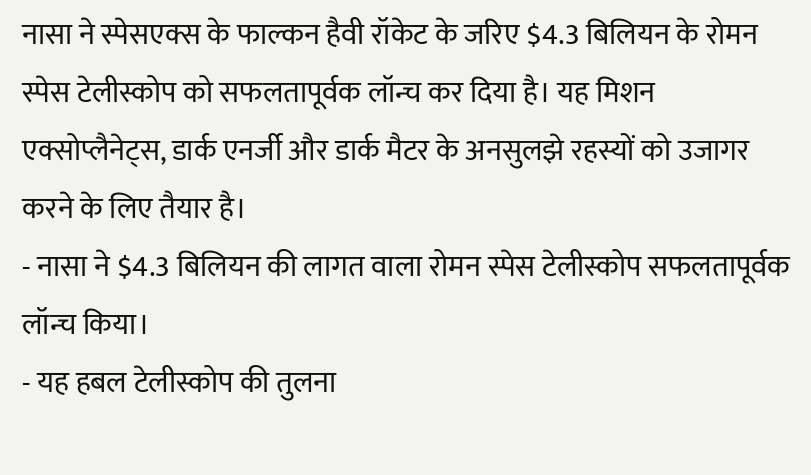नासा ने स्पेसएक्स के फाल्कन हैवी रॉकेट के जरिए $4.3 बिलियन के रोमन स्पेस टेलीस्कोप को सफलतापूर्वक लॉन्च कर दिया है। यह मिशन एक्सोप्लैनेट्स, डार्क एनर्जी और डार्क मैटर के अनसुलझे रहस्यों को उजागर करने के लिए तैयार है।
- नासा ने $4.3 बिलियन की लागत वाला रोमन स्पेस टेलीस्कोप सफलतापूर्वक लॉन्च किया।
- यह हबल टेलीस्कोप की तुलना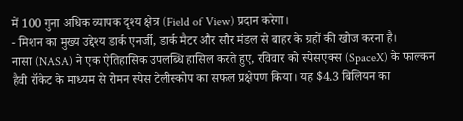में 100 गुना अधिक व्यापक दृश्य क्षेत्र (Field of View) प्रदान करेगा।
- मिशन का मुख्य उद्देश्य डार्क एनर्जी, डार्क मैटर और सौर मंडल से बाहर के ग्रहों की खोज करना है।
नासा (NASA) ने एक ऐतिहासिक उपलब्धि हासिल करते हुए, रविवार को स्पेसएक्स (SpaceX) के फाल्कन हैवी रॉकेट के माध्यम से रोमन स्पेस टेलीस्कोप का सफल प्रक्षेपण किया। यह $4.3 बिलियन का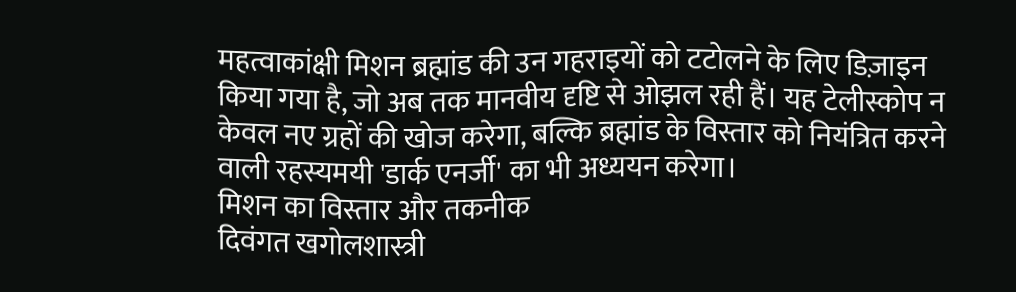महत्वाकांक्षी मिशन ब्रह्मांड की उन गहराइयों को टटोलने के लिए डिज़ाइन किया गया है, जो अब तक मानवीय दृष्टि से ओझल रही हैं। यह टेलीस्कोप न केवल नए ग्रहों की खोज करेगा, बल्कि ब्रह्मांड के विस्तार को नियंत्रित करने वाली रहस्यमयी 'डार्क एनर्जी' का भी अध्ययन करेगा।
मिशन का विस्तार और तकनीक
दिवंगत खगोलशास्त्री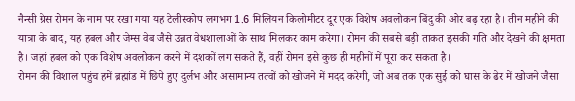नैन्सी ग्रेस रोमन के नाम पर रखा गया यह टेलीस्कोप लगभग 1.6 मिलियन किलोमीटर दूर एक विशेष अवलोकन बिंदु की ओर बढ़ रहा है। तीन महीने की यात्रा के बाद, यह हबल और जेम्स वेब जैसे उन्नत वेधशालाओं के साथ मिलकर काम करेगा। रोमन की सबसे बड़ी ताकत इसकी गति और देखने की क्षमता है। जहां हबल को एक विशेष अवलोकन करने में दशकों लग सकते हैं, वहीं रोमन इसे कुछ ही महीनों में पूरा कर सकता है।
रोमन की विशाल पहुंच हमें ब्रह्मांड में छिपे हुए दुर्लभ और असामान्य तत्वों को खोजने में मदद करेगी, जो अब तक एक सुई को घास के ढेर में खोजने जैसा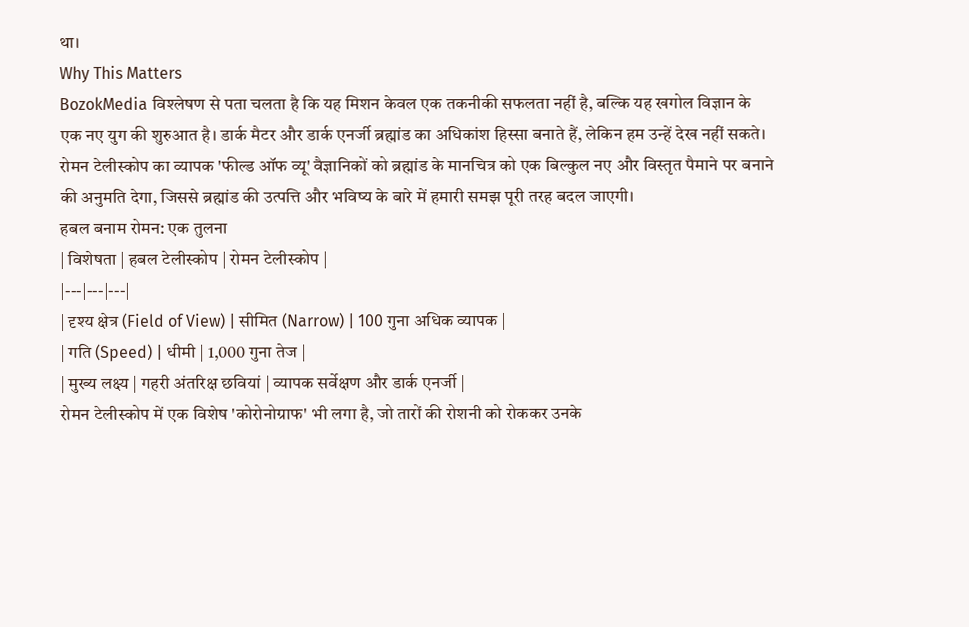था।
Why This Matters
BozokMedia विश्लेषण से पता चलता है कि यह मिशन केवल एक तकनीकी सफलता नहीं है, बल्कि यह खगोल विज्ञान के एक नए युग की शुरुआत है। डार्क मैटर और डार्क एनर्जी ब्रह्मांड का अधिकांश हिस्सा बनाते हैं, लेकिन हम उन्हें देख नहीं सकते। रोमन टेलीस्कोप का व्यापक 'फील्ड ऑफ व्यू' वैज्ञानिकों को ब्रह्मांड के मानचित्र को एक बिल्कुल नए और विस्तृत पैमाने पर बनाने की अनुमति देगा, जिससे ब्रह्मांड की उत्पत्ति और भविष्य के बारे में हमारी समझ पूरी तरह बदल जाएगी।
हबल बनाम रोमन: एक तुलना
| विशेषता | हबल टेलीस्कोप | रोमन टेलीस्कोप |
|---|---|---|
| दृश्य क्षेत्र (Field of View) | सीमित (Narrow) | 100 गुना अधिक व्यापक |
| गति (Speed) | धीमी | 1,000 गुना तेज |
| मुख्य लक्ष्य | गहरी अंतरिक्ष छवियां | व्यापक सर्वेक्षण और डार्क एनर्जी |
रोमन टेलीस्कोप में एक विशेष 'कोरोनोग्राफ' भी लगा है, जो तारों की रोशनी को रोककर उनके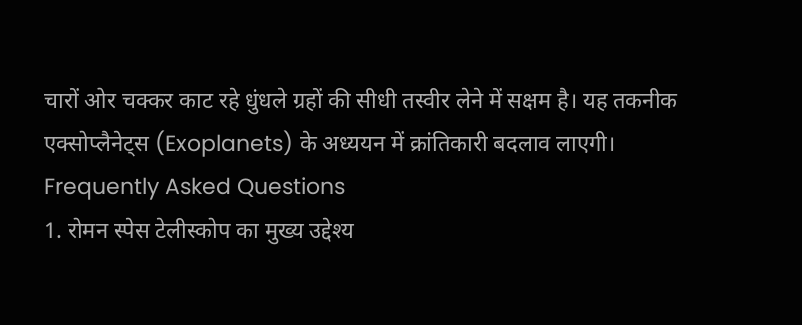चारों ओर चक्कर काट रहे धुंधले ग्रहों की सीधी तस्वीर लेने में सक्षम है। यह तकनीक एक्सोप्लैनेट्स (Exoplanets) के अध्ययन में क्रांतिकारी बदलाव लाएगी।
Frequently Asked Questions
1. रोमन स्पेस टेलीस्कोप का मुख्य उद्देश्य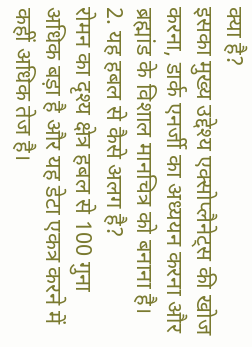क्या है?
इसका मुख्य उद्देश्य एक्सोप्लैनेट्स की खोज करना, डार्क एनर्जी का अध्ययन करना और ब्रह्मांड के विशाल मानचित्र को बनाना है।
2. यह हबल से कैसे अलग है?
रोमन का दृश्य क्षेत्र हबल से 100 गुना अधिक बड़ा है और यह डेटा एकत्र करने में कहीं अधिक तेज है।